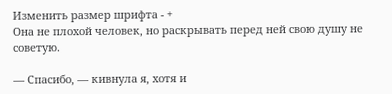Изменить размер шрифта - +
Она не плохой человек, но раскрывать перед ней свою душу не советую.

— Спасибо, — кивнула я, хотя и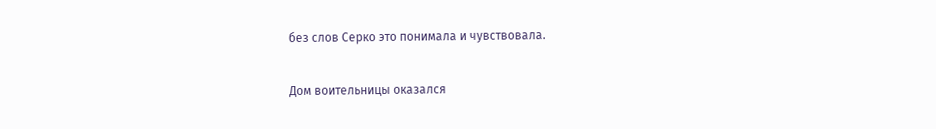без слов Серко это понимала и чувствовала.

Дом воительницы оказался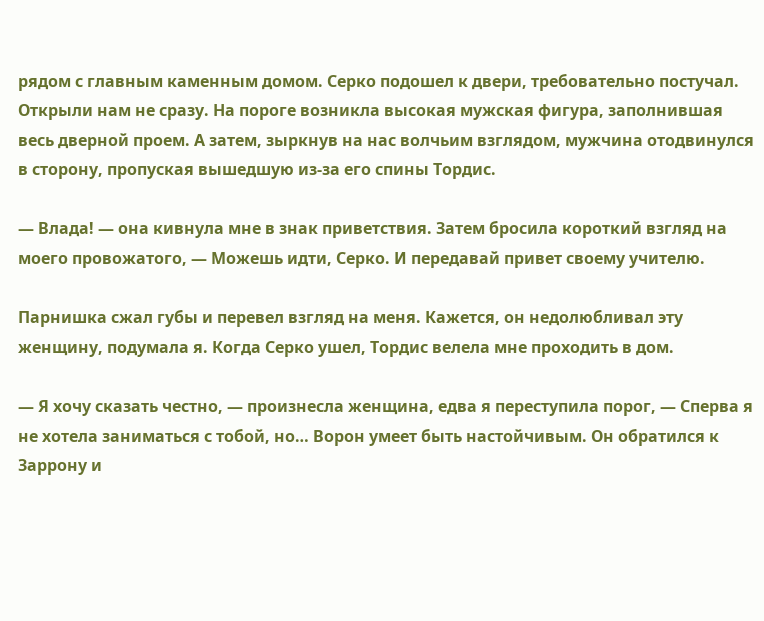рядом с главным каменным домом. Серко подошел к двери, требовательно постучал. Открыли нам не сразу. На пороге возникла высокая мужская фигура, заполнившая весь дверной проем. А затем, зыркнув на нас волчьим взглядом, мужчина отодвинулся в сторону, пропуская вышедшую из-за его спины Тордис.

— Влада! — она кивнула мне в знак приветствия. Затем бросила короткий взгляд на моего провожатого, — Можешь идти, Серко. И передавай привет своему учителю.

Парнишка сжал губы и перевел взгляд на меня. Кажется, он недолюбливал эту женщину, подумала я. Когда Серко ушел, Тордис велела мне проходить в дом.

— Я хочу сказать честно, — произнесла женщина, едва я переступила порог, — Сперва я не хотела заниматься с тобой, но… Ворон умеет быть настойчивым. Он обратился к Заррону и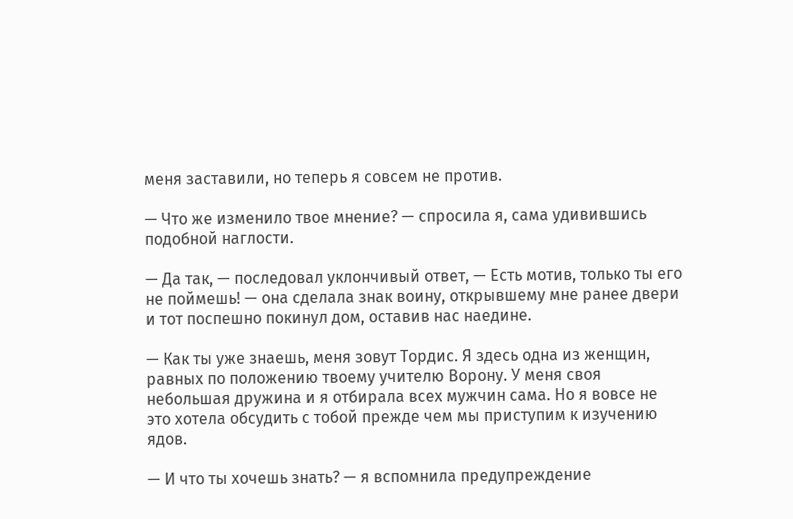меня заставили, но теперь я совсем не против.

— Что же изменило твое мнение? — спросила я, сама удивившись подобной наглости.

— Да так, — последовал уклончивый ответ, — Есть мотив, только ты его не поймешь! — она сделала знак воину, открывшему мне ранее двери и тот поспешно покинул дом, оставив нас наедине.

— Как ты уже знаешь, меня зовут Тордис. Я здесь одна из женщин, равных по положению твоему учителю Ворону. У меня своя небольшая дружина и я отбирала всех мужчин сама. Но я вовсе не это хотела обсудить с тобой прежде чем мы приступим к изучению ядов.

— И что ты хочешь знать? — я вспомнила предупреждение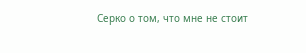Серко о том, что мне не стоит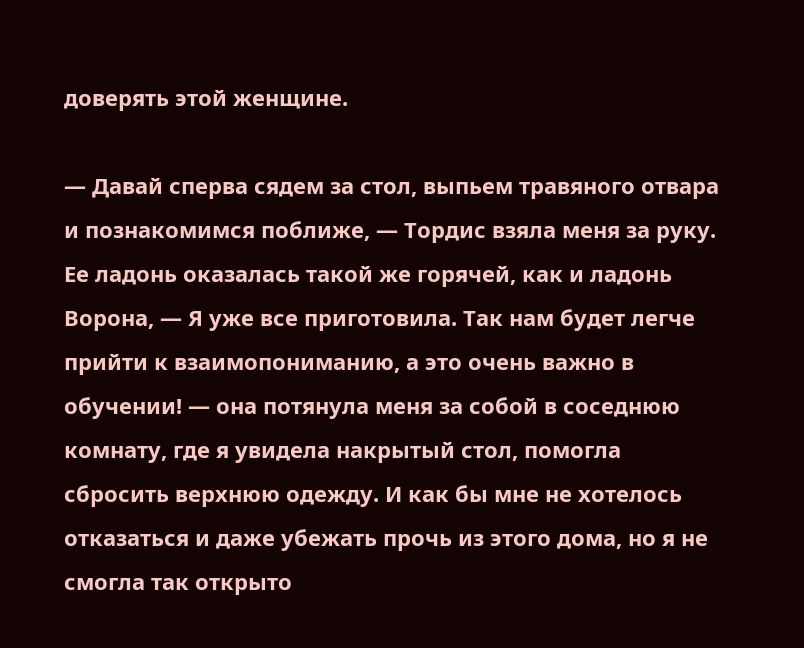доверять этой женщине.

— Давай сперва сядем за стол, выпьем травяного отвара и познакомимся поближе, — Тордис взяла меня за руку. Ее ладонь оказалась такой же горячей, как и ладонь Ворона, — Я уже все приготовила. Так нам будет легче прийти к взаимопониманию, а это очень важно в обучении! — она потянула меня за собой в соседнюю комнату, где я увидела накрытый стол, помогла сбросить верхнюю одежду. И как бы мне не хотелось отказаться и даже убежать прочь из этого дома, но я не смогла так открыто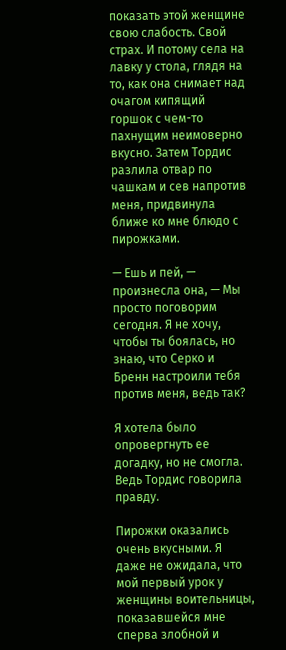показать этой женщине свою слабость. Свой страх. И потому села на лавку у стола, глядя на то, как она снимает над очагом кипящий горшок с чем-то пахнущим неимоверно вкусно. Затем Тордис разлила отвар по чашкам и сев напротив меня, придвинула ближе ко мне блюдо с пирожками.

— Ешь и пей, — произнесла она, — Мы просто поговорим сегодня. Я не хочу, чтобы ты боялась, но знаю, что Серко и Бренн настроили тебя против меня, ведь так?

Я хотела было опровергнуть ее догадку, но не смогла. Ведь Тордис говорила правду.

Пирожки оказались очень вкусными. Я даже не ожидала, что мой первый урок у женщины воительницы, показавшейся мне сперва злобной и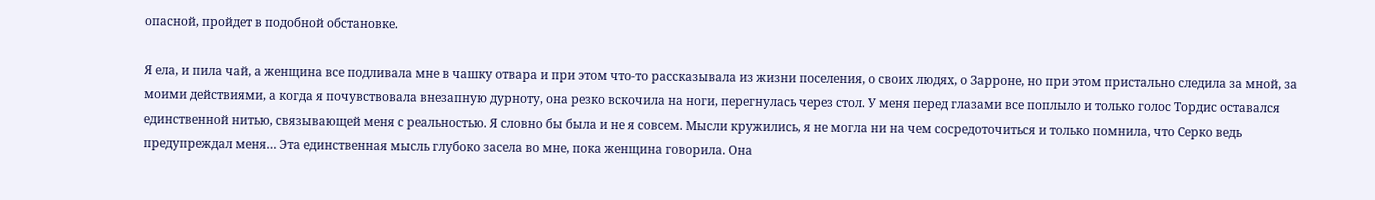опасной, пройдет в подобной обстановке.

Я ела, и пила чай, а женщина все подливала мне в чашку отвара и при этом что-то рассказывала из жизни поселения, о своих людях, о Зарроне, но при этом пристально следила за мной, за моими действиями, а когда я почувствовала внезапную дурноту, она резко вскочила на ноги, перегнулась через стол. У меня перед глазами все поплыло и только голос Тордис оставался единственной нитью, связывающей меня с реальностью. Я словно бы была и не я совсем. Мысли кружились, я не могла ни на чем сосредоточиться и только помнила, что Серко ведь предупреждал меня… Эта единственная мысль глубоко засела во мне, пока женщина говорила. Она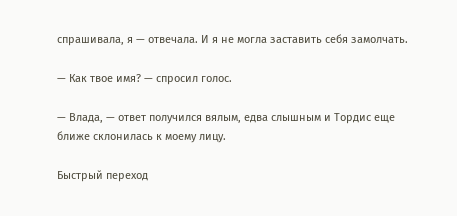спрашивала, я — отвечала. И я не могла заставить себя замолчать.

— Как твое имя? — спросил голос.

— Влада, — ответ получился вялым, едва слышным и Тордис еще ближе склонилась к моему лицу.

Быстрый переход